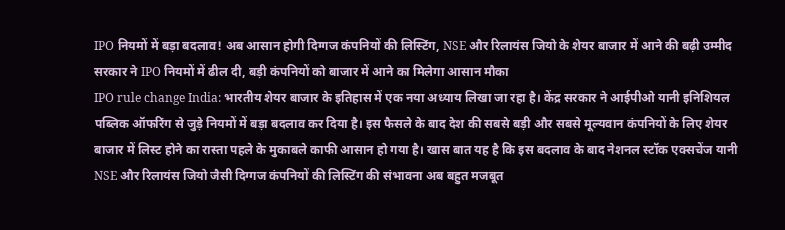IPO नियमों में बड़ा बदलाव! अब आसान होगी दिग्गज कंपनियों की लिस्टिंग, NSE और रिलायंस जियो के शेयर बाजार में आने की बढ़ी उम्मीद
सरकार ने IPO नियमों में ढील दी, बड़ी कंपनियों को बाजार में आने का मिलेगा आसान मौका
IPO rule change India: भारतीय शेयर बाजार के इतिहास में एक नया अध्याय लिखा जा रहा है। केंद्र सरकार ने आईपीओ यानी इनिशियल पब्लिक ऑफरिंग से जुड़े नियमों में बड़ा बदलाव कर दिया है। इस फैसले के बाद देश की सबसे बड़ी और सबसे मूल्यवान कंपनियों के लिए शेयर बाजार में लिस्ट होने का रास्ता पहले के मुकाबले काफी आसान हो गया है। खास बात यह है कि इस बदलाव के बाद नेशनल स्टॉक एक्सचेंज यानी NSE और रिलायंस जियो जैसी दिग्गज कंपनियों की लिस्टिंग की संभावना अब बहुत मजबूत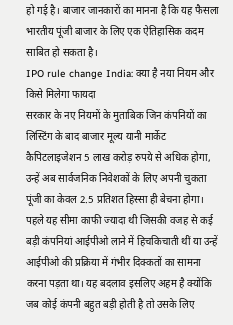हो गई है। बाजार जानकारों का मानना है कि यह फैसला भारतीय पूंजी बाजार के लिए एक ऐतिहासिक कदम साबित हो सकता है।
IPO rule change India: क्या है नया नियम और किसे मिलेगा फायदा
सरकार के नए नियमों के मुताबिक जिन कंपनियों का लिस्टिंग के बाद बाजार मूल्य यानी मार्केट कैपिटलाइजेशन 5 लाख करोड़ रुपये से अधिक होगा, उन्हें अब सार्वजनिक निवेशकों के लिए अपनी चुकता पूंजी का केवल 2.5 प्रतिशत हिस्सा ही बेचना होगा। पहले यह सीमा काफी ज्यादा थी जिसकी वजह से कई बड़ी कंपनियां आईपीओ लाने में हिचकिचाती थीं या उन्हें आईपीओ की प्रक्रिया में गंभीर दिक्कतों का सामना करना पड़ता था। यह बदलाव इसलिए अहम है क्योंकि जब कोई कंपनी बहुत बड़ी होती है तो उसके लिए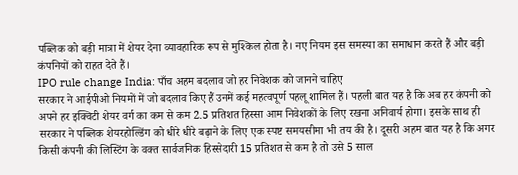पब्लिक को बड़ी मात्रा में शेयर देना व्यावहारिक रूप से मुश्किल होता है। नए नियम इस समस्या का समाधान करते हैं और बड़ी कंपनियों को राहत देते हैं।
IPO rule change India: पाँच अहम बदलाव जो हर निवेशक को जानने चाहिए
सरकार ने आईपीओ नियमों में जो बदलाव किए हैं उनमें कई महत्वपूर्ण पहलू शामिल हैं। पहली बात यह है कि अब हर कंपनी को अपने हर इक्विटी शेयर वर्ग का कम से कम 2.5 प्रतिशत हिस्सा आम निवेशकों के लिए रखना अनिवार्य होगा। इसके साथ ही सरकार ने पब्लिक शेयरहोल्डिंग को धीरे धीरे बढ़ाने के लिए एक स्पष्ट समयसीमा भी तय की है। दूसरी अहम बात यह है कि अगर किसी कंपनी की लिस्टिंग के वक्त सार्वजनिक हिस्सेदारी 15 प्रतिशत से कम है तो उसे 5 साल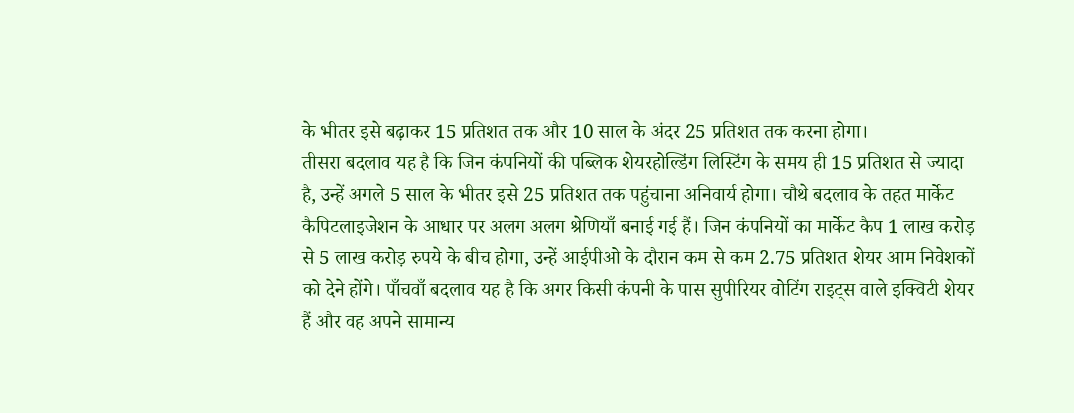के भीतर इसे बढ़ाकर 15 प्रतिशत तक और 10 साल के अंदर 25 प्रतिशत तक करना होगा।
तीसरा बदलाव यह है कि जिन कंपनियों की पब्लिक शेयरहोल्डिंग लिस्टिंग के समय ही 15 प्रतिशत से ज्यादा है, उन्हें अगले 5 साल के भीतर इसे 25 प्रतिशत तक पहुंचाना अनिवार्य होगा। चौथे बदलाव के तहत मार्केट कैपिटलाइजेशन के आधार पर अलग अलग श्रेणियाँ बनाई गई हैं। जिन कंपनियों का मार्केट कैप 1 लाख करोड़ से 5 लाख करोड़ रुपये के बीच होगा, उन्हें आईपीओ के दौरान कम से कम 2.75 प्रतिशत शेयर आम निवेशकों को देने होंगे। पाँचवाँ बदलाव यह है कि अगर किसी कंपनी के पास सुपीरियर वोटिंग राइट्स वाले इक्विटी शेयर हैं और वह अपने सामान्य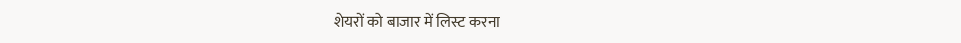शेयरों को बाजार में लिस्ट करना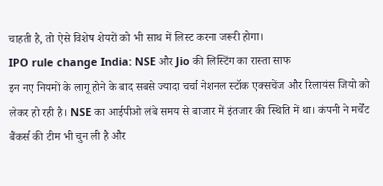चाहती है, तो ऐसे विशेष शेयरों को भी साथ में लिस्ट करना जरूरी होगा।
IPO rule change India: NSE और Jio की लिस्टिंग का रास्ता साफ
इन नए नियमों के लागू होने के बाद सबसे ज्यादा चर्चा नेशनल स्टॉक एक्सचेंज और रिलायंस जियो को लेकर हो रही है। NSE का आईपीओ लंबे समय से बाजार में इंतजार की स्थिति में था। कंपनी ने मर्चेंट बैंकर्स की टीम भी चुन ली है और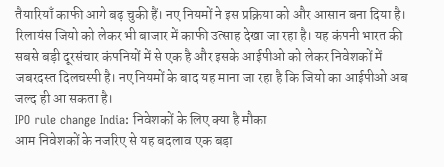तैयारियाँ काफी आगे बढ़ चुकी हैं। नए नियमों ने इस प्रक्रिया को और आसान बना दिया है। रिलायंस जियो को लेकर भी बाजार में काफी उत्साह देखा जा रहा है। यह कंपनी भारत की सबसे बड़ी दूरसंचार कंपनियों में से एक है और इसके आईपीओ को लेकर निवेशकों में जबरदस्त दिलचस्पी है। नए नियमों के बाद यह माना जा रहा है कि जियो का आईपीओ अब जल्द ही आ सकता है।
IPO rule change India: निवेशकों के लिए क्या है मौका
आम निवेशकों के नजरिए से यह बदलाव एक बड़ा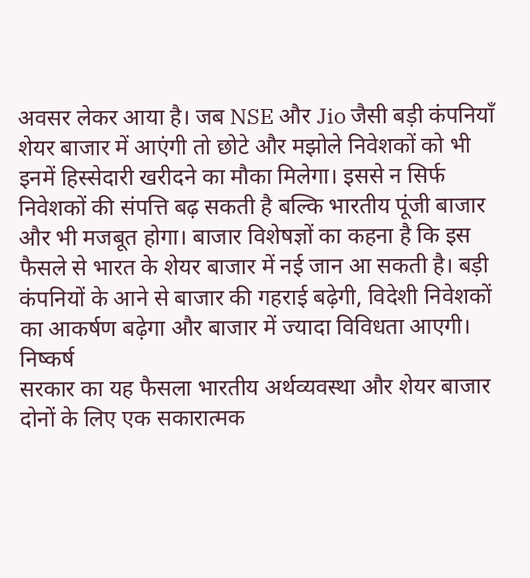अवसर लेकर आया है। जब NSE और Jio जैसी बड़ी कंपनियाँ शेयर बाजार में आएंगी तो छोटे और मझोले निवेशकों को भी इनमें हिस्सेदारी खरीदने का मौका मिलेगा। इससे न सिर्फ निवेशकों की संपत्ति बढ़ सकती है बल्कि भारतीय पूंजी बाजार और भी मजबूत होगा। बाजार विशेषज्ञों का कहना है कि इस फैसले से भारत के शेयर बाजार में नई जान आ सकती है। बड़ी कंपनियों के आने से बाजार की गहराई बढ़ेगी, विदेशी निवेशकों का आकर्षण बढ़ेगा और बाजार में ज्यादा विविधता आएगी।
निष्कर्ष
सरकार का यह फैसला भारतीय अर्थव्यवस्था और शेयर बाजार दोनों के लिए एक सकारात्मक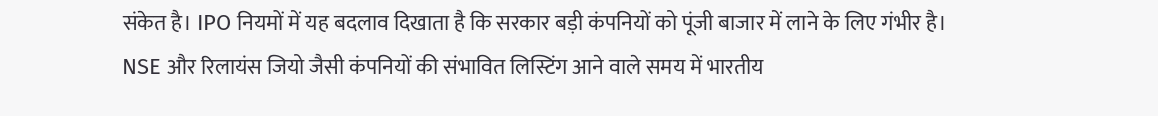संकेत है। IPO नियमों में यह बदलाव दिखाता है कि सरकार बड़ी कंपनियों को पूंजी बाजार में लाने के लिए गंभीर है। NSE और रिलायंस जियो जैसी कंपनियों की संभावित लिस्टिंग आने वाले समय में भारतीय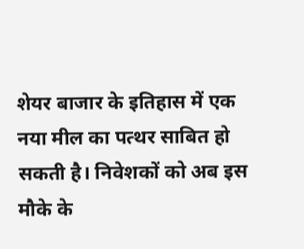शेयर बाजार के इतिहास में एक नया मील का पत्थर साबित हो सकती है। निवेशकों को अब इस मौके के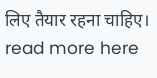लिए तैयार रहना चाहिए।
read more here